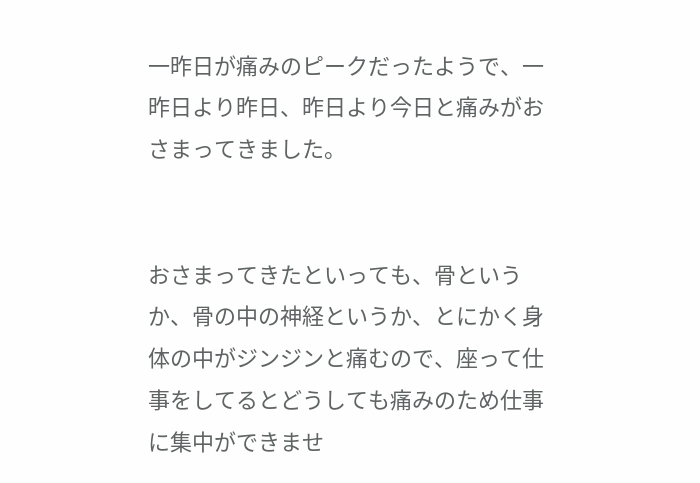一昨日が痛みのピークだったようで、一昨日より昨日、昨日より今日と痛みがおさまってきました。


おさまってきたといっても、骨というか、骨の中の神経というか、とにかく身体の中がジンジンと痛むので、座って仕事をしてるとどうしても痛みのため仕事に集中ができませ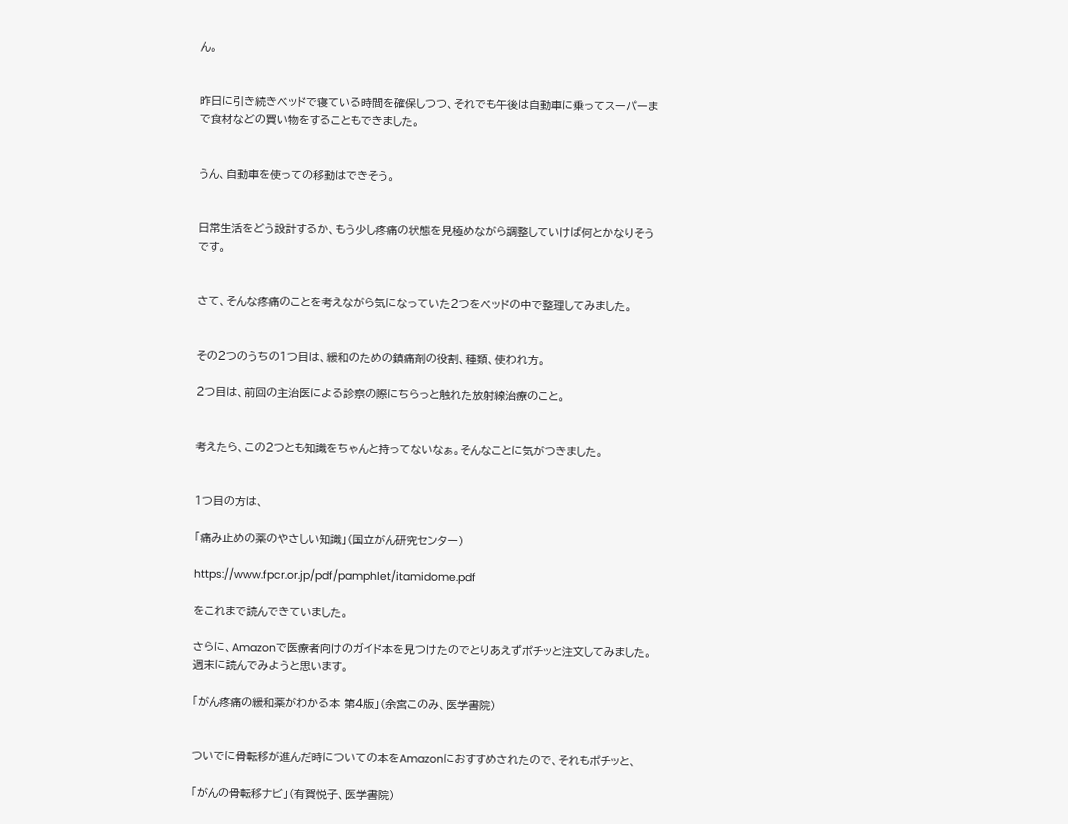ん。


昨日に引き続きベッドで寝ている時間を確保しつつ、それでも午後は自動車に乗ってスーパーまで食材などの買い物をすることもできました。


うん、自動車を使っての移動はできそう。


日常生活をどう設計するか、もう少し疼痛の状態を見極めながら調整していけば何とかなりそうです。


さて、そんな疼痛のことを考えながら気になっていた2つをベッドの中で整理してみました。


その2つのうちの1つ目は、緩和のための鎮痛剤の役割、種類、使われ方。

2つ目は、前回の主治医による診察の際にちらっと触れた放射線治療のこと。


考えたら、この2つとも知識をちゃんと持ってないなぁ。そんなことに気がつきました。


1つ目の方は、

「痛み止めの薬のやさしい知識」(国立がん研究センター)

https://www.fpcr.or.jp/pdf/pamphlet/itamidome.pdf

をこれまで読んできていました。

さらに、Amazonで医療者向けのガイド本を見つけたのでとりあえずポチッと注文してみました。週末に読んでみようと思います。

「がん疼痛の緩和薬がわかる本 第4版」(余宮このみ、医学書院)


ついでに骨転移が進んだ時についての本をAmazonにおすすめされたので、それもポチッと、

「がんの骨転移ナビ」(有賀悦子、医学書院)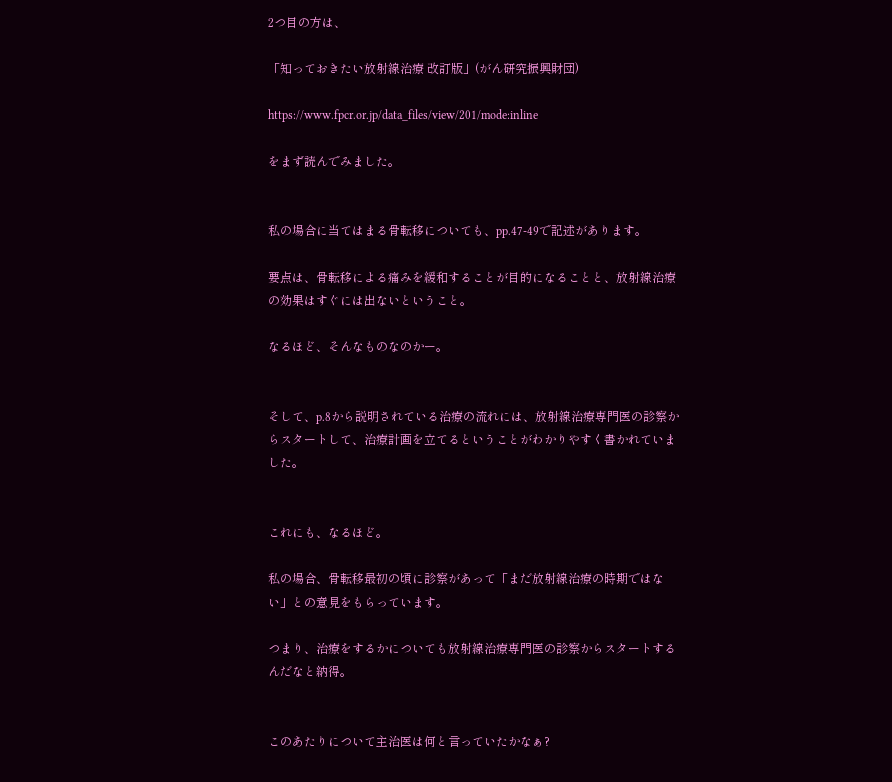2つ目の方は、

「知っておきたい放射線治療 改訂版」(がん研究振興財団)

https://www.fpcr.or.jp/data_files/view/201/mode:inline

をまず読んでみました。


私の場合に当てはまる骨転移についても、pp.47-49で記述があります。

要点は、骨転移による痛みを緩和することが目的になることと、放射線治療の効果はすぐには出ないということ。

なるほど、そんなものなのかー。


そして、p.8から説明されている治療の流れには、放射線治療専門医の診察からスタートして、治療計画を立てるということがわかりやすく書かれていました。


これにも、なるほど。

私の場合、骨転移最初の頃に診察があって「まだ放射線治療の時期ではない」との意見をもらっています。

つまり、治療をするかについても放射線治療専門医の診察からスタートするんだなと納得。


このあたりについて主治医は何と言っていたかなぁ?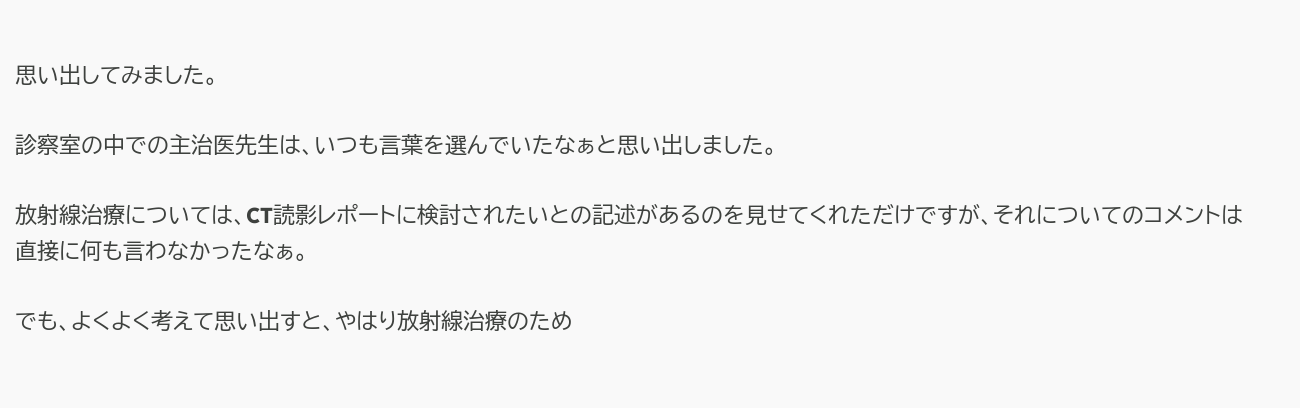思い出してみました。

診察室の中での主治医先生は、いつも言葉を選んでいたなぁと思い出しました。

放射線治療については、CT読影レポートに検討されたいとの記述があるのを見せてくれただけですが、それについてのコメントは直接に何も言わなかったなぁ。

でも、よくよく考えて思い出すと、やはり放射線治療のため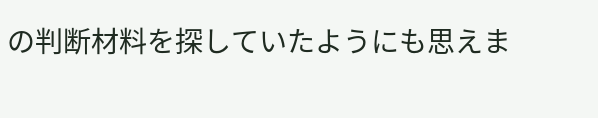の判断材料を探していたようにも思えま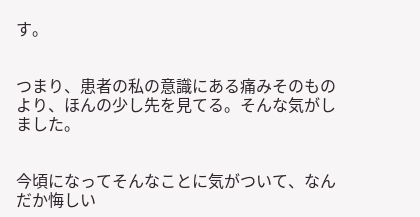す。


つまり、患者の私の意識にある痛みそのものより、ほんの少し先を見てる。そんな気がしました。


今頃になってそんなことに気がついて、なんだか悔しい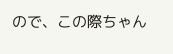ので、この際ちゃん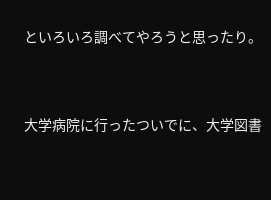といろいろ調べてやろうと思ったり。


大学病院に行ったついでに、大学図書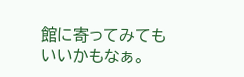館に寄ってみてもいいかもなぁ。